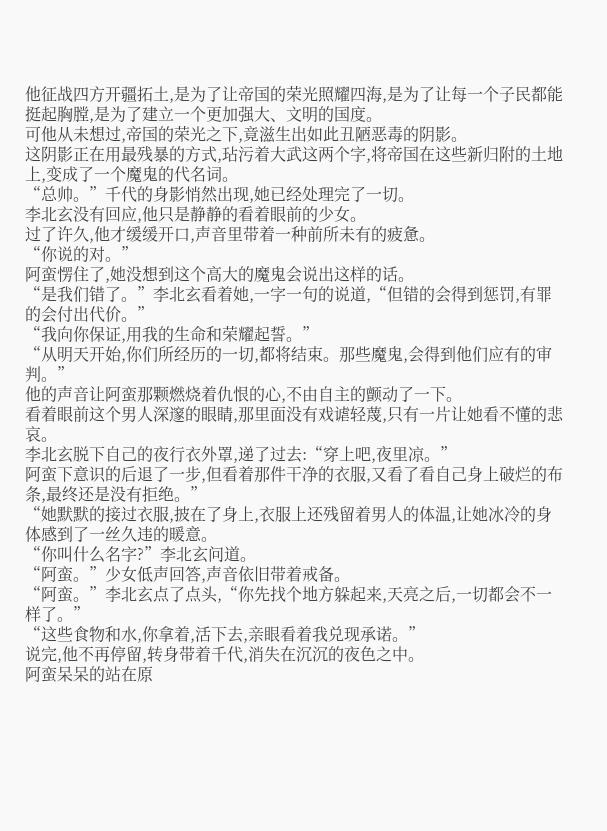他征战四方开疆拓土,是为了让帝国的荣光照耀四海,是为了让每一个子民都能挺起胸膛,是为了建立一个更加强大、文明的国度。
可他从未想过,帝国的荣光之下,竟滋生出如此丑陋恶毒的阴影。
这阴影正在用最残暴的方式,玷污着大武这两个字,将帝国在这些新归附的土地上,变成了一个魔鬼的代名词。
“总帅。”千代的身影悄然出现,她已经处理完了一切。
李北玄没有回应,他只是静静的看着眼前的少女。
过了许久,他才缓缓开口,声音里带着一种前所未有的疲惫。
“你说的对。”
阿蛮愣住了,她没想到这个高大的魔鬼会说出这样的话。
“是我们错了。”李北玄看着她,一字一句的说道,“但错的会得到惩罚,有罪的会付出代价。”
“我向你保证,用我的生命和荣耀起誓。”
“从明天开始,你们所经历的一切,都将结束。那些魔鬼,会得到他们应有的审判。”
他的声音让阿蛮那颗燃烧着仇恨的心,不由自主的颤动了一下。
看着眼前这个男人深邃的眼睛,那里面没有戏谑轻蔑,只有一片让她看不懂的悲哀。
李北玄脱下自己的夜行衣外罩,递了过去:“穿上吧,夜里凉。”
阿蛮下意识的后退了一步,但看着那件干净的衣服,又看了看自己身上破烂的布条,最终还是没有拒绝。”
“她默默的接过衣服,披在了身上,衣服上还残留着男人的体温,让她冰冷的身体感到了一丝久违的暖意。
“你叫什么名字?”李北玄问道。
“阿蛮。”少女低声回答,声音依旧带着戒备。
“阿蛮。”李北玄点了点头,“你先找个地方躲起来,天亮之后,一切都会不一样了。”
“这些食物和水,你拿着,活下去,亲眼看着我兑现承诺。”
说完,他不再停留,转身带着千代,消失在沉沉的夜色之中。
阿蛮呆呆的站在原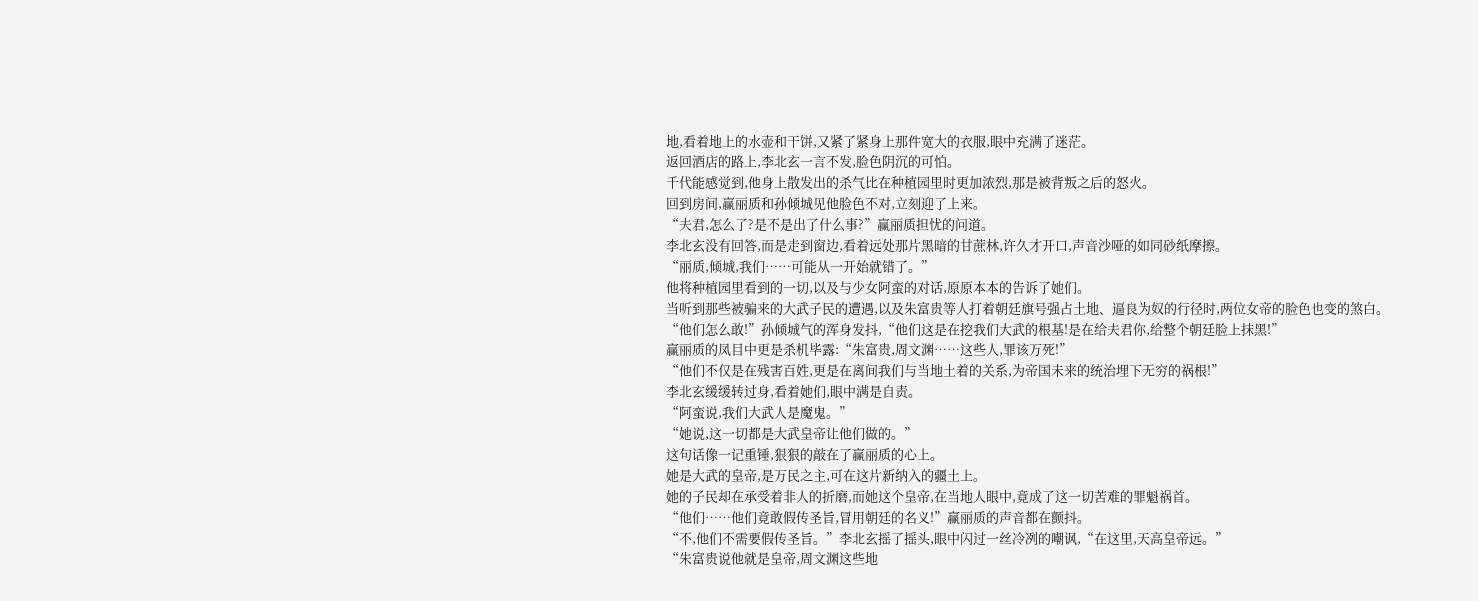地,看着地上的水壶和干饼,又紧了紧身上那件宽大的衣服,眼中充满了迷茫。
返回酒店的路上,李北玄一言不发,脸色阴沉的可怕。
千代能感觉到,他身上散发出的杀气比在种植园里时更加浓烈,那是被背叛之后的怒火。
回到房间,赢丽质和孙倾城见他脸色不对,立刻迎了上来。
“夫君,怎么了?是不是出了什么事?”赢丽质担忧的问道。
李北玄没有回答,而是走到窗边,看着远处那片黑暗的甘蔗林,许久才开口,声音沙哑的如同砂纸摩擦。
“丽质,倾城,我们……可能从一开始就错了。”
他将种植园里看到的一切,以及与少女阿蛮的对话,原原本本的告诉了她们。
当听到那些被骗来的大武子民的遭遇,以及朱富贵等人打着朝廷旗号强占土地、逼良为奴的行径时,两位女帝的脸色也变的煞白。
“他们怎么敢!”孙倾城气的浑身发抖,“他们这是在挖我们大武的根基!是在给夫君你,给整个朝廷脸上抹黑!”
赢丽质的凤目中更是杀机毕露:“朱富贵,周文渊……这些人,罪该万死!”
“他们不仅是在残害百姓,更是在离间我们与当地土着的关系,为帝国未来的统治埋下无穷的祸根!”
李北玄缓缓转过身,看着她们,眼中满是自责。
“阿蛮说,我们大武人是魔鬼。”
“她说,这一切都是大武皇帝让他们做的。”
这句话像一记重锤,狠狠的敲在了赢丽质的心上。
她是大武的皇帝,是万民之主,可在这片新纳入的疆土上。
她的子民却在承受着非人的折磨,而她这个皇帝,在当地人眼中,竟成了这一切苦难的罪魁祸首。
“他们……他们竟敢假传圣旨,冒用朝廷的名义!”赢丽质的声音都在颤抖。
“不,他们不需要假传圣旨。”李北玄摇了摇头,眼中闪过一丝冷冽的嘲讽,“在这里,天高皇帝远。”
“朱富贵说他就是皇帝,周文渊这些地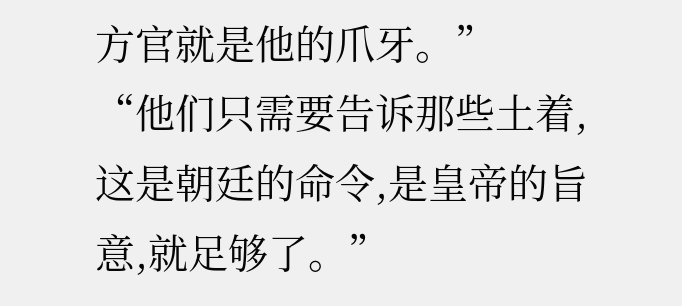方官就是他的爪牙。”
“他们只需要告诉那些土着,这是朝廷的命令,是皇帝的旨意,就足够了。”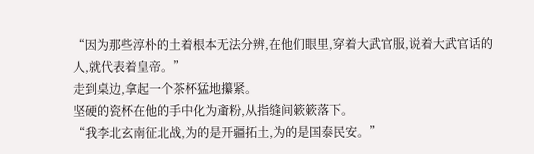“因为那些淳朴的土着根本无法分辨,在他们眼里,穿着大武官服,说着大武官话的人,就代表着皇帝。”
走到桌边,拿起一个茶杯猛地攥紧。
坚硬的瓷杯在他的手中化为齑粉,从指缝间簌簌落下。
“我李北玄南征北战,为的是开疆拓土,为的是国泰民安。”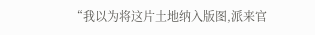“我以为将这片土地纳入版图,派来官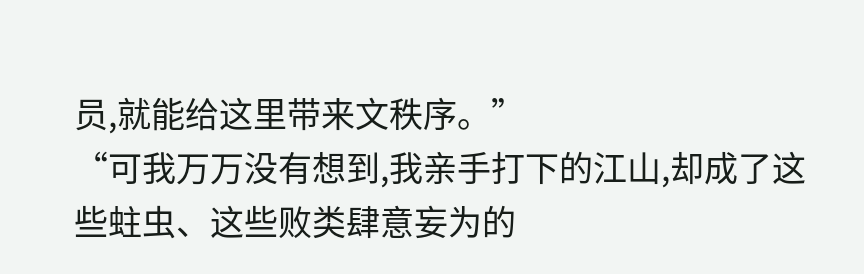员,就能给这里带来文秩序。”
“可我万万没有想到,我亲手打下的江山,却成了这些蛀虫、这些败类肆意妄为的